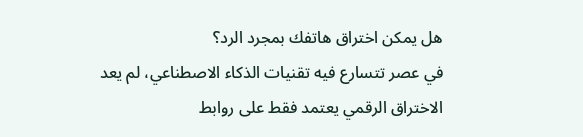هل يمكن اختراق هاتفك بمجرد الرد؟
في عصر تتسارع فيه تقنيات الذكاء الاصطناعي، لم يعد الاختراق الرقمي يعتمد فقط على روابط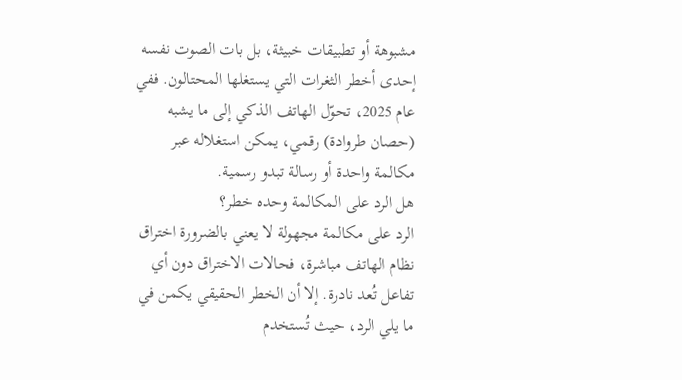مشبوهة أو تطبيقات خبيثة، بل بات الصوت نفسه إحدى أخطر الثغرات التي يستغلها المحتالون. ففي عام 2025، تحوّل الهاتف الذكي إلى ما يشبه (حصان طروادة) رقمي، يمكن استغلاله عبر مكالمة واحدة أو رسالة تبدو رسمية.
هل الرد على المكالمة وحده خطر؟
الرد على مكالمة مجهولة لا يعني بالضرورة اختراق نظام الهاتف مباشرة، فحالات الاختراق دون أي تفاعل تُعد نادرة. إلا أن الخطر الحقيقي يكمن في ما يلي الرد، حيث تُستخدم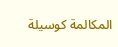المكالمة كوسيلة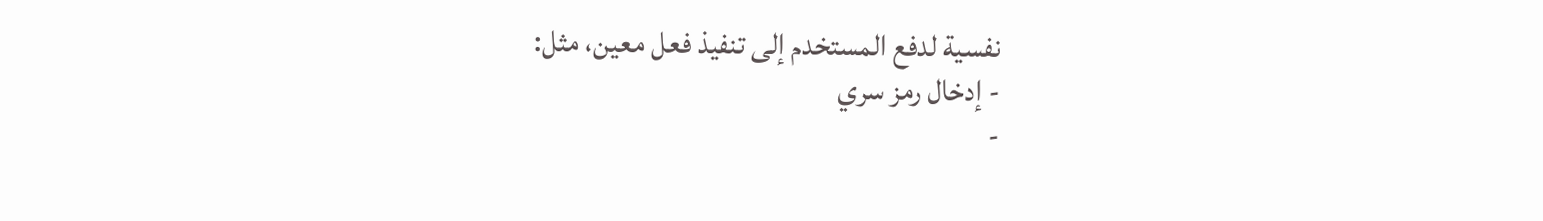نفسية لدفع المستخدم إلى تنفيذ فعل معين، مثل:
- إدخال رمز سري
-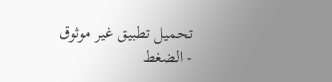تحميل تطبيق غير موثوق
- الضغط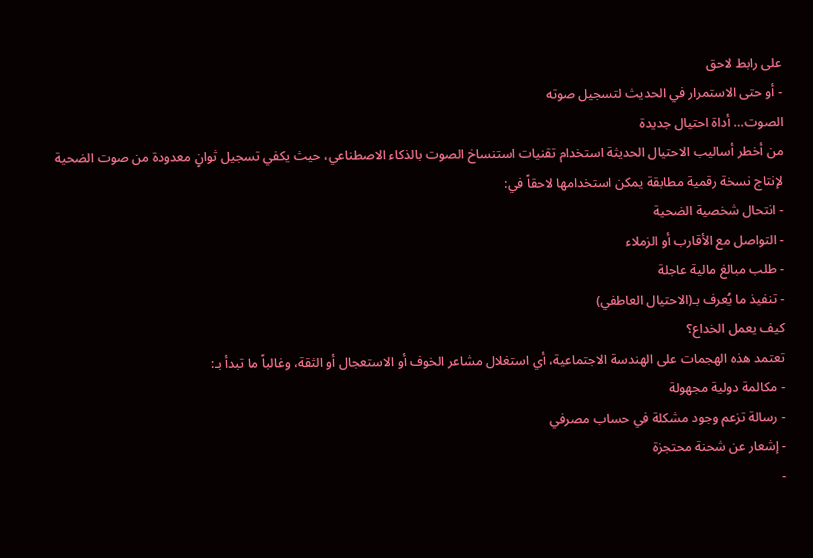على رابط لاحق
- أو حتى الاستمرار في الحديث لتسجيل صوته
الصوت… أداة احتيال جديدة
من أخطر أساليب الاحتيال الحديثة استخدام تقنيات استنساخ الصوت بالذكاء الاصطناعي، حيث يكفي تسجيل ثوانٍ معدودة من صوت الضحية لإنتاج نسخة رقمية مطابقة يمكن استخدامها لاحقاً في:
- انتحال شخصية الضحية
- التواصل مع الأقارب أو الزملاء
- طلب مبالغ مالية عاجلة
- تنفيذ ما يُعرف بـ(الاحتيال العاطفي)
كيف يعمل الخداع؟
تعتمد هذه الهجمات على الهندسة الاجتماعية، أي استغلال مشاعر الخوف أو الاستعجال أو الثقة، وغالباً ما تبدأ بـ:
- مكالمة دولية مجهولة
- رسالة تزعم وجود مشكلة في حساب مصرفي
- إشعار عن شحنة محتجزة
-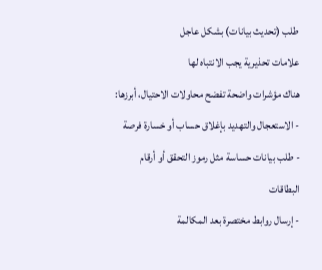طلب (تحديث بيانات) بشكل عاجل
علامات تحذيرية يجب الانتباه لها
هناك مؤشرات واضحة تفضح محاولات الاحتيال، أبرزها:
- الاستعجال والتهديد بإغلاق حساب أو خسارة فرصة
- طلب بيانات حساسة مثل رموز التحقق أو أرقام البطاقات
- إرسال روابط مختصرة بعد المكالمة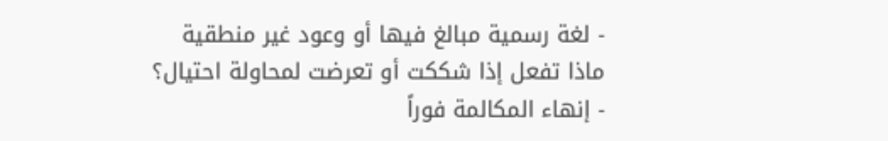- لغة رسمية مبالغ فيها أو وعود غير منطقية
ماذا تفعل إذا شككت أو تعرضت لمحاولة احتيال؟
- إنهاء المكالمة فوراً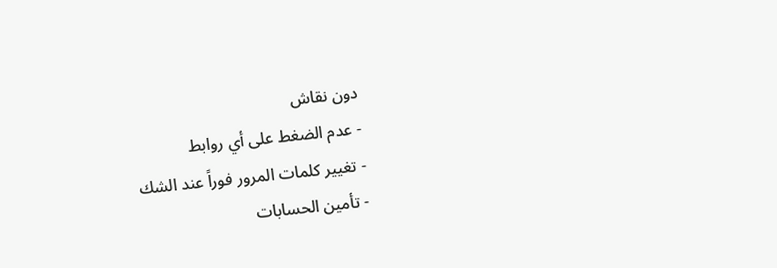دون نقاش
- عدم الضغط على أي روابط
- تغيير كلمات المرور فوراً عند الشك
- تأمين الحسابات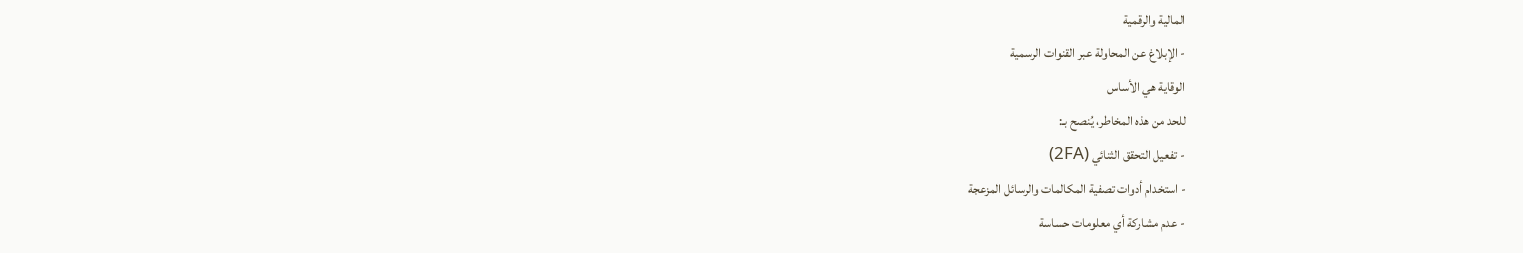المالية والرقمية
- الإبلاغ عن المحاولة عبر القنوات الرسمية
الوقاية هي الأساس
للحد من هذه المخاطر، يُنصح بـ:
- تفعيل التحقق الثنائي (2FA)
- استخدام أدوات تصفية المكالمات والرسائل المزعجة
- عدم مشاركة أي معلومات حساسة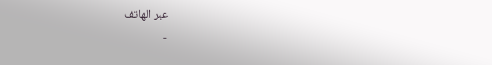عبر الهاتف
-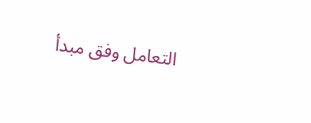التعامل وفق مبدأ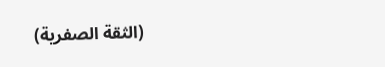(الثقة الصفرية)